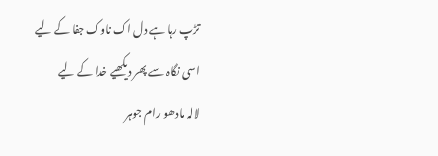تڑپ رہا ہے دل اک ناوک جفا کے لیے
اسی نگاہ سے پھر دیکھیے خدا کے لیے
لالہ مادھو رام جوہر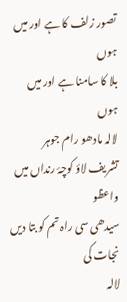تصور زلف کا ہے اور میں ہوں
بلا کا سامنا ہے اور میں ہوں
لالہ مادھو رام جوہر
تشریف لاؤ کوچۂ رنداں میں واعظو
سیدھی سی راہ تم کو بتا دیں نجات کی
لالہ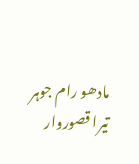مادھو رام جوہر
تیرا قصوروار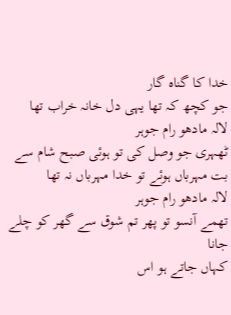خدا کا گناہ گار
جو کچھ کہ تھا یہی دل خانہ خراب تھا
لالہ مادھو رام جوہر
ٹھہری جو وصل کی تو ہوئی صبح شام سے
بت مہرباں ہوئے تو خدا مہرباں نہ تھا
لالہ مادھو رام جوہر
تھمے آنسو تو پھر تم شوق سے گھر کو چلے جانا
کہاں جاتے ہو اس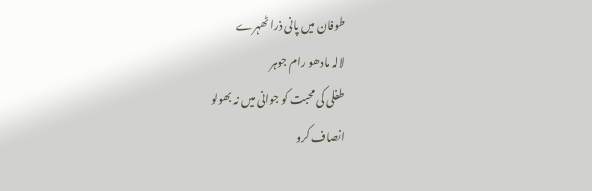طوفان میں پانی ذرا ٹھہرے
لالہ مادھو رام جوہر
طفلی کی محبت کو جوانی میں نہ بھولو
انصاف کرو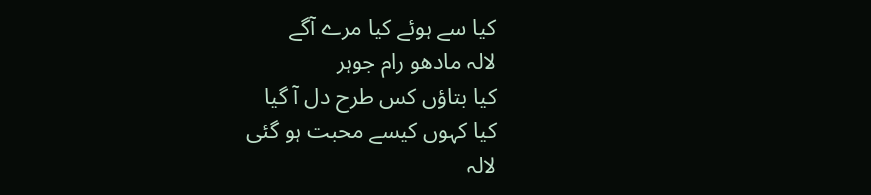کیا سے ہوئے کیا مرے آگے
لالہ مادھو رام جوہر
کیا بتاؤں کس طرح دل آ گیا
کیا کہوں کیسے محبت ہو گئی
لالہ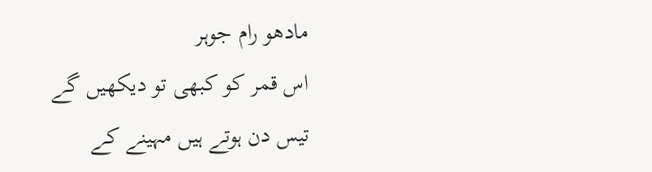مادھو رام جوہر
اس قمر کو کبھی تو دیکھیں گے
تیس دن ہوتے ہیں مہینے کے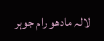لالہ مادھو رام جوہر